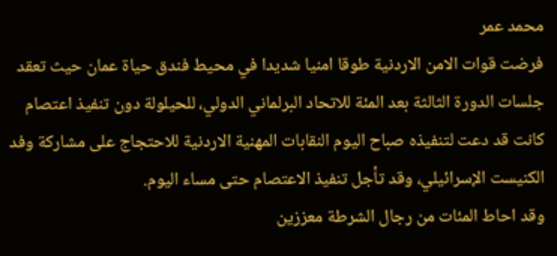محمد عمر
فرضت قوات الامن الاردنية طوقا امنيا شديدا في محيط فندق حياة عمان حيث تعقد جلسات الدورة الثالثة بعد المئة للاتحاد البرلماني الدولي، للحيلولة دون تنفيذ اعتصام كانت قد دعت لتنفيذه صباح اليوم النقابات المهنية الاردنية للاحتجاج على مشاركة وفد الكنيست الإسرائيلي، وقد تأجل تنفيذ الاعتصام حتى مساء اليوم.
وقد احاط المئات من رجال الشرطة معززين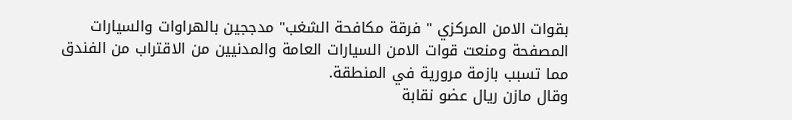بقوات الامن المركزي " فرقة مكافحة الشغب" مدججين بالهراوات والسيارات المصفحة ومنعت قوات الامن السيارات العامة والمدنيين من الاقتراب من الفندق مما تسبب بازمة مرورية في المنطقة.
وقال مازن ريال عضو نقابة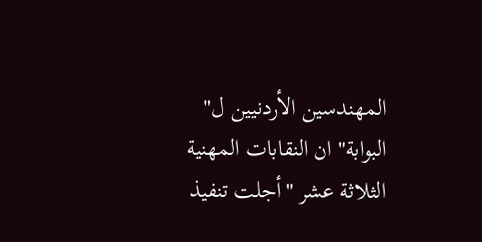المهندسين الأردنيين ل" البوابة" ان النقابات المهنية الثلاثة عشر "أجلت تنفيذ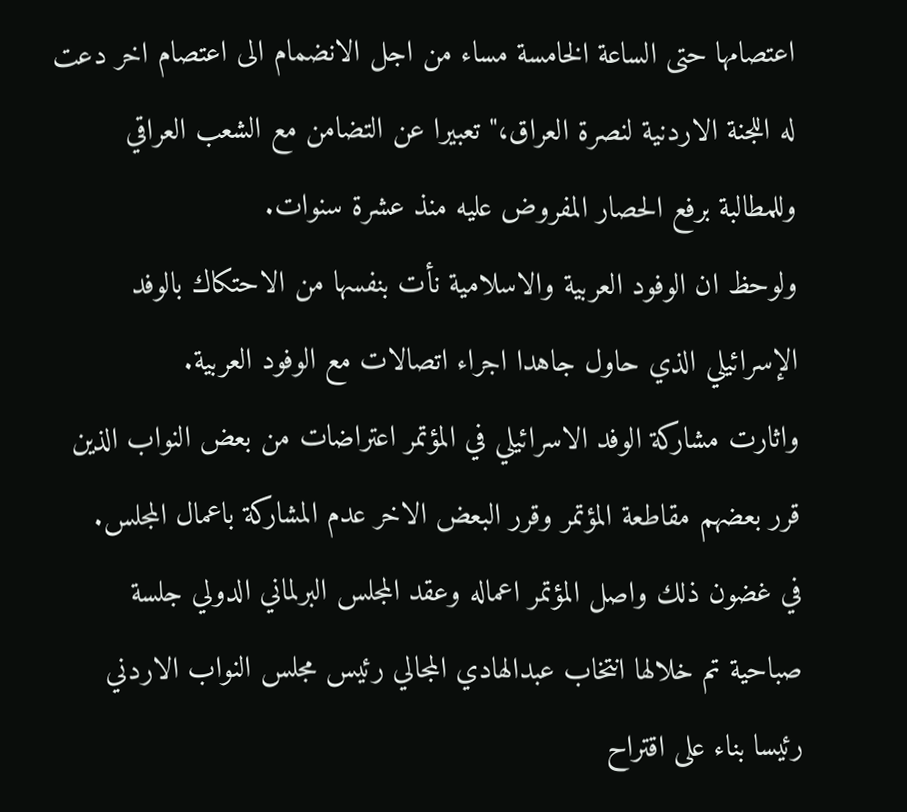اعتصامها حتى الساعة الخامسة مساء من اجل الانضمام الى اعتصام اخر دعت له اللجنة الاردنية لنصرة العراق،" تعبيرا عن التضامن مع الشعب العراقي وللمطالبة برفع الحصار المفروض عليه منذ عشرة سنوات.
ولوحظ ان الوفود العربية والاسلامية نأت بنفسها من الاحتكاك بالوفد الإسرائيلي الذي حاول جاهدا اجراء اتصالات مع الوفود العربية.
واثارت مشاركة الوفد الاسرائيلي في المؤتمر اعتراضات من بعض النواب الذين قرر بعضهم مقاطعة المؤتمر وقرر البعض الاخر عدم المشاركة باعمال المجلس.
في غضون ذلك واصل المؤتمر اعماله وعقد المجلس البرلماني الدولي جلسة صباحية تم خلالها انتخاب عبدالهادي المجالي رئيس مجلس النواب الاردني رئيسا بناء على اقتراح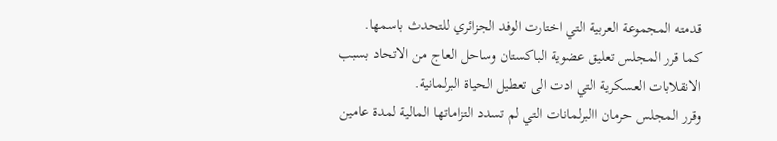قدمته المجموعة العربية التي اختارت الوفد الجزائري للتحدث باسمها.
كما قرر المجلس تعليق عضوية الباكستان وساحل العاج من الاتحاد بسبب الانقلابات العسكرية التي ادت الى تعطيل الحياة البرلمانية.
وقرر المجلس حرمان االبرلمانات التي لم تسدد التزاماتها المالية لمدة عامين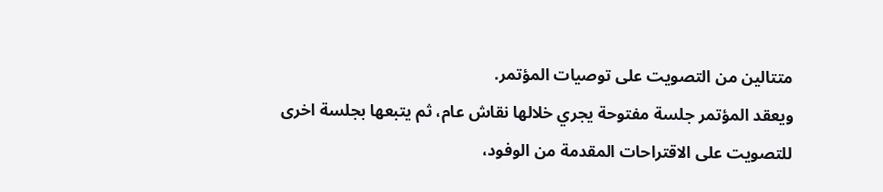متتالين من التصويت على توصيات المؤتمر.
ويعقد المؤتمر جلسة مفتوحة يجري خلالها نقاش عام، ثم يتبعها بجلسة اخرى للتصويت على الاقتراحات المقدمة من الوفود،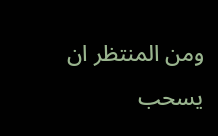ومن المنتظر ان يسحب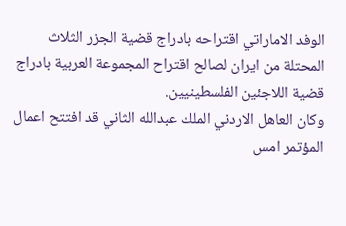الوفد الاماراتي اقتراحه بادراج قضية الجزر الثلاث المحتلة من ايران لصالح اقتراح المجموعة العربية بادراج قضية اللاجئين الفلسطينيين.
وكان العاهل الاردني الملك عبدالله الثاني قد افتتح اعمال المؤتمر امس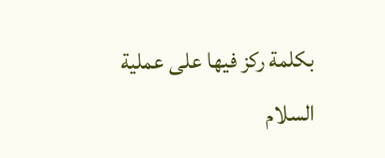بكلمة ركز فيها على عملية السلام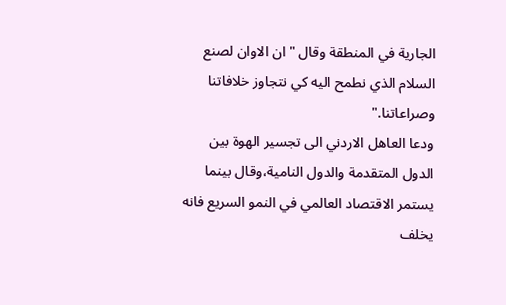الجارية في المنطقة وقال " ان الاوان لصنع السلام الذي نطمح اليه كي نتجاوز خلافاتنا وصراعاتنا."
ودعا العاهل الاردني الى تجسير الهوة بين الدول المتقدمة والدول النامية،وقال بينما يستمر الاقتصاد العالمي في النمو السريع فانه يخلف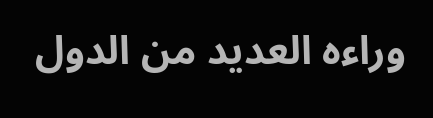وراءه العديد من الدول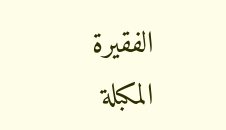الفقيرة المكبلة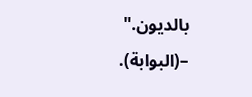بالديون." –(البوابة).